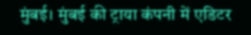मुंबई। मुंबई की ट्राया कंपनी में एडिटर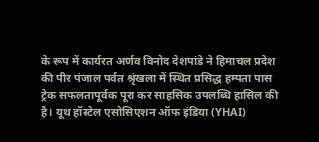के रूप में कार्यरत अर्णव विनोद देशपांडे ने हिमाचल प्रदेश की पीर पंजाल पर्वत श्रृंखला में स्थित प्रसिद्ध हम्पता पास ट्रेक सफलतापूर्वक पूरा कर साहसिक उपलब्धि हासिल की है। यूथ हॉस्टेल एसोसिएशन ऑफ इंडिया (YHAI)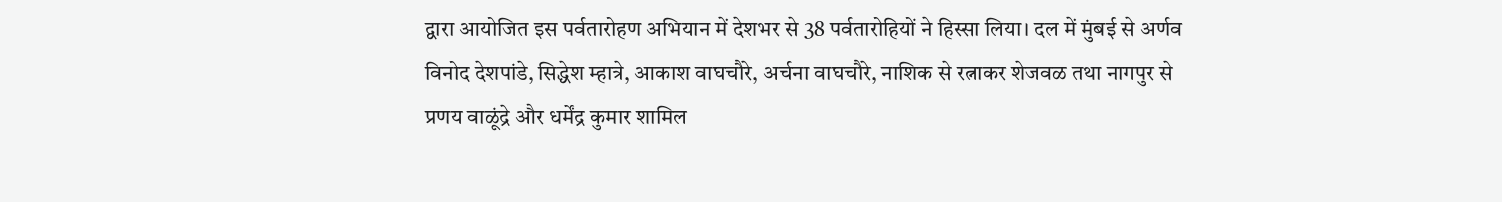द्वारा आयोजित इस पर्वतारोहण अभियान में देशभर से 38 पर्वतारोहियों ने हिस्सा लिया। दल में मुंबई से अर्णव विनोद देशपांडे, सिद्धेश म्हात्रे, आकाश वाघचौरे, अर्चना वाघचौरे, नाशिक से रत्नाकर शेजवळ तथा नागपुर से प्रणय वाळूंद्रे और धर्मेंद्र कुमार शामिल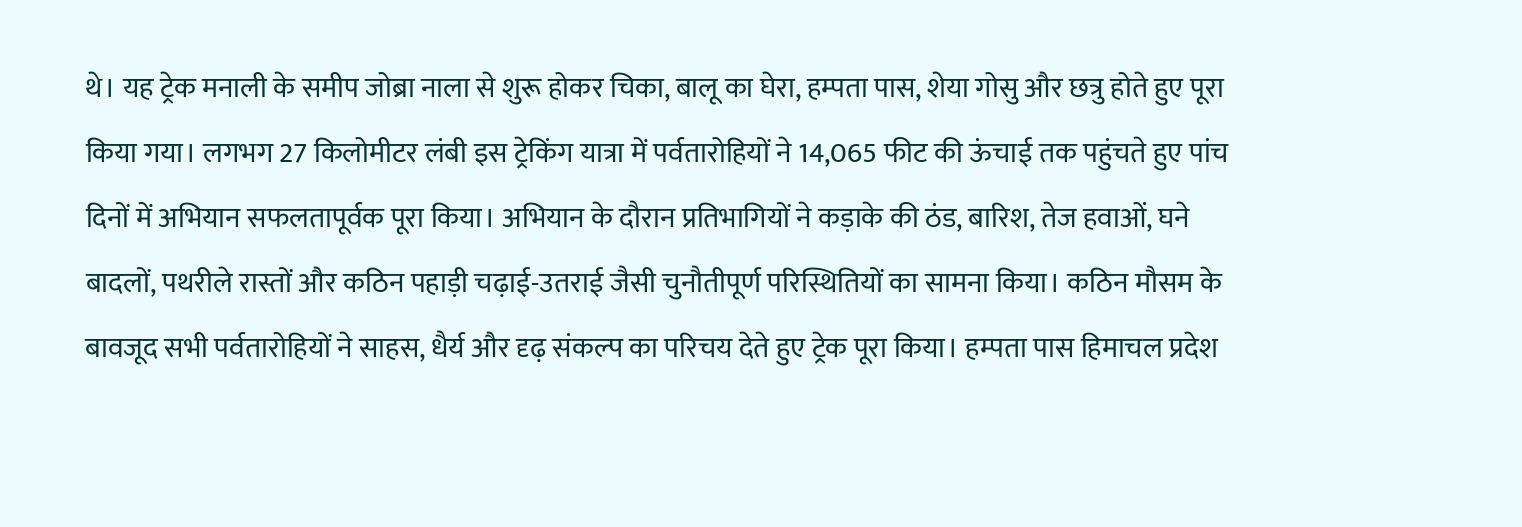थे। यह ट्रेक मनाली के समीप जोब्रा नाला से शुरू होकर चिका, बालू का घेरा, हम्पता पास, शेया गोसु और छत्रु होते हुए पूरा किया गया। लगभग 27 किलोमीटर लंबी इस ट्रेकिंग यात्रा में पर्वतारोहियों ने 14,065 फीट की ऊंचाई तक पहुंचते हुए पांच दिनों में अभियान सफलतापूर्वक पूरा किया। अभियान के दौरान प्रतिभागियों ने कड़ाके की ठंड, बारिश, तेज हवाओं, घने बादलों, पथरीले रास्तों और कठिन पहाड़ी चढ़ाई-उतराई जैसी चुनौतीपूर्ण परिस्थितियों का सामना किया। कठिन मौसम के बावजूद सभी पर्वतारोहियों ने साहस, धैर्य और दृढ़ संकल्प का परिचय देते हुए ट्रेक पूरा किया। हम्पता पास हिमाचल प्रदेश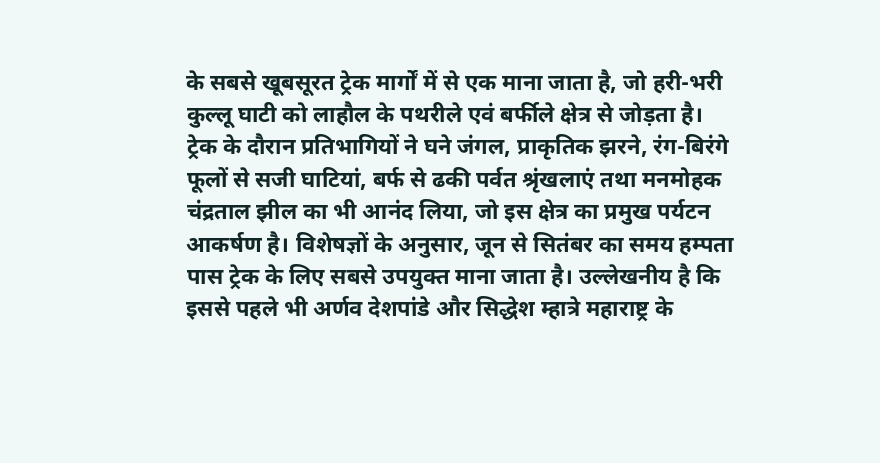के सबसे खूबसूरत ट्रेक मार्गों में से एक माना जाता है, जो हरी-भरी कुल्लू घाटी को लाहौल के पथरीले एवं बर्फीले क्षेत्र से जोड़ता है। ट्रेक के दौरान प्रतिभागियों ने घने जंगल, प्राकृतिक झरने, रंग-बिरंगे फूलों से सजी घाटियां, बर्फ से ढकी पर्वत श्रृंखलाएं तथा मनमोहक चंद्रताल झील का भी आनंद लिया, जो इस क्षेत्र का प्रमुख पर्यटन आकर्षण है। विशेषज्ञों के अनुसार, जून से सितंबर का समय हम्पता पास ट्रेक के लिए सबसे उपयुक्त माना जाता है। उल्लेखनीय है कि इससे पहले भी अर्णव देशपांडे और सिद्धेश म्हात्रे महाराष्ट्र के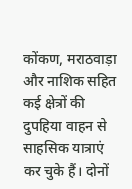कोंकण, मराठवाड़ा और नाशिक सहित कई क्षेत्रों की दुपहिया वाहन से साहसिक यात्राएं कर चुके हैं। दोनों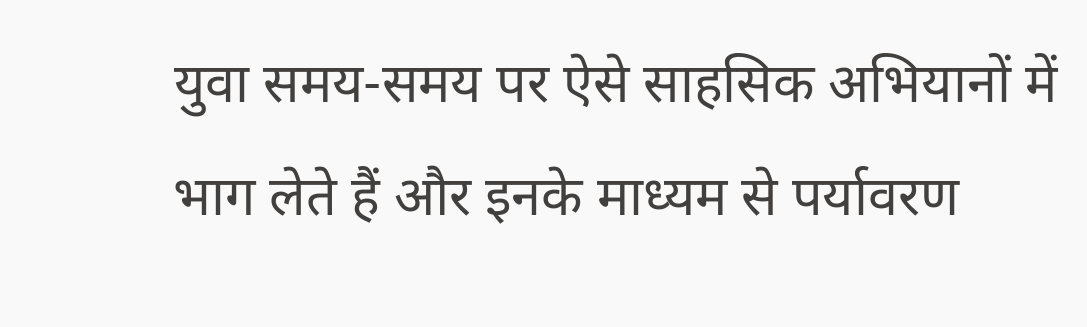युवा समय-समय पर ऐसे साहसिक अभियानों में भाग लेते हैं और इनके माध्यम से पर्यावरण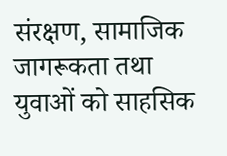संरक्षण, सामाजिक जागरूकता तथा युवाओं को साहसिक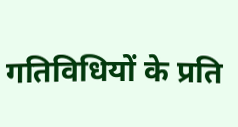गतिविधियों के प्रति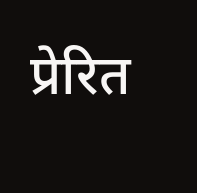प्रेरित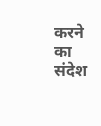करने का संदेश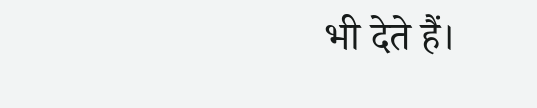भी देते हैं।